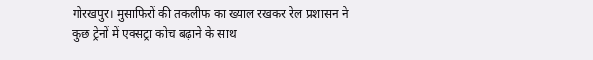गोरखपुर। मुसाफिरों की तकलीफ का ख्याल रखकर रेल प्रशासन ने कुछ ट्रेनों में एक्सट्रा कोच बढ़ाने के साथ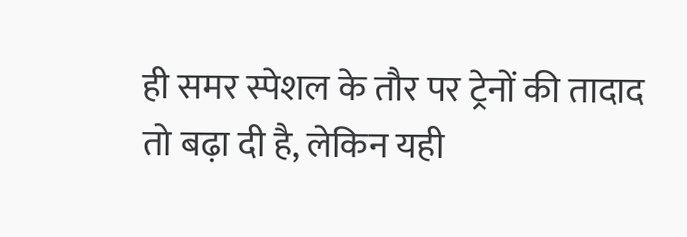ही समर स्पेशल के तौर पर ट्रेनों की तादाद तो बढ़ा दी है, लेकिन यही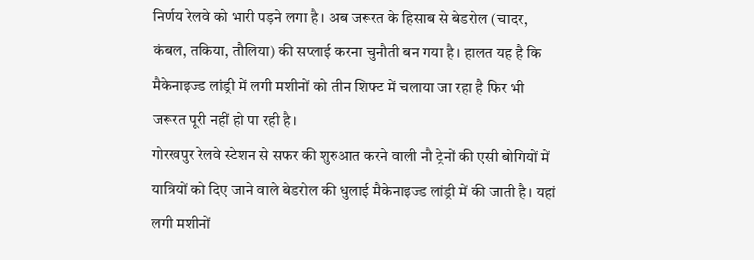निर्णय रेलवे को भारी पड़ने लगा है। अब जरूरत के हिसाब से बेडरोल (चादर, कंबल, तकिया, तौलिया) की सप्लाई करना चुनौती बन गया है। हालत यह है कि मैकेनाइज्ड लांड्री में लगी मशीनों को तीन शिफ्ट में चलाया जा रहा है फिर भी जरूरत पूरी नहीं हो पा रही है।
गोरखपुर रेलवे स्टेशन से सफर की शुरुआत करने वाली नौ ट्रेनों की एसी बोगियों में यात्रियों को दिए जाने वाले बेडरोल की धुलाई मैकेनाइज्ड लांड्री में की जाती है। यहां लगी मशीनों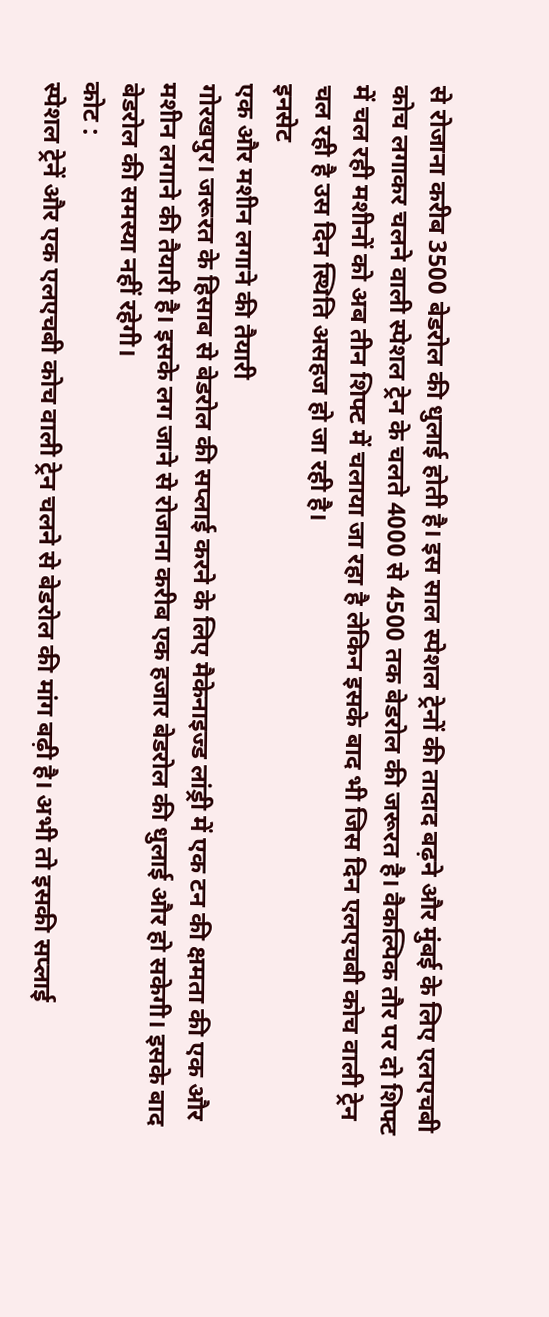से रोजाना करीब 3500 बेडरोल की धुलाई होती है। इस साल स्पेशल ट्रेनों की तादाद बढ़ने और मुंबई के लिए एलएचबी कोच लगाकर चलने वाली स्पेशल ट्रेन के चलते 4000 से 4500 तक बेडरोल की जरूरत है। वैकल्पिक तौर पर दो शिफ्ट में चल रही मशीनों को अब तीन शिफ्ट में चलाया जा रहा है लेकिन इसके बाद भी जिस दिन एलएचबी कोच वाली ट्रेन चल रही है उस दिन स्थिति असहज हो जा रही है।
इनसेट
एक और मशीन लगाने की तैयारी
गोरखपुर। जरूरत के हिसाब से बेडरोल की सप्लाई करने के लिए मैकेनाइज्ड लांड्री में एक टन की क्षमता की एक और मशीन लगाने की तैयारी है। इसके लग जाने से रोजाना करीब एक हजार बेडरोल की धुलाई और हो सकेगी। इसके बाद बेडरोल की समस्या नहीं रहेगी।
कोट :
स्पेशल ट्रेनें और एक एलएचबी कोच वाली ट्रेन चलने से बेडरोल की मांग बढ़ी है। अभी तो इसकी सप्लाई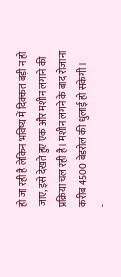हो जा रही है लेकिन भविष्य में दिक्कत बड़ी न हो जाए, इसे देखते हुए एक और मशीन लगाने की प्रक्रिया चल रही है। मशीन लगने के बाद रोजाना करीब 4500 बेडरोल की धुलाई हो सकेगी।
-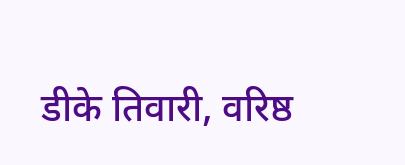डीके तिवारी, वरिष्ठ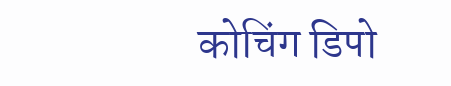कोचिंग डिपो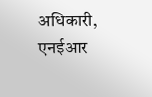अधिकारी, एनईआर